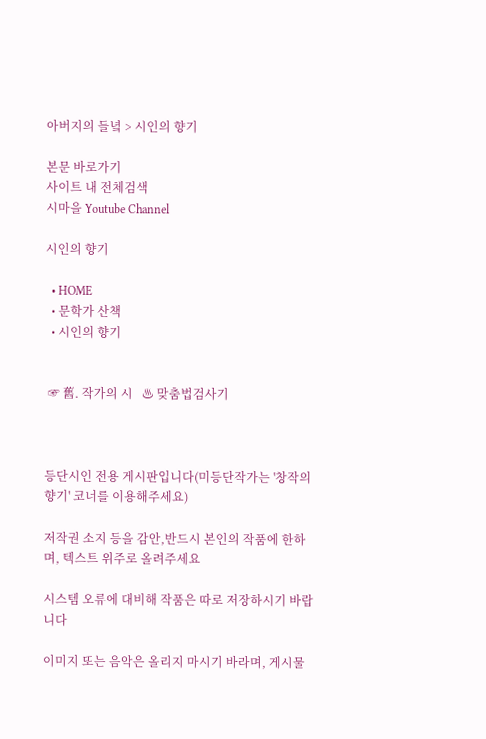아버지의 들녘 > 시인의 향기

본문 바로가기
사이트 내 전체검색
시마을 Youtube Channel

시인의 향기

  • HOME
  • 문학가 산책
  • 시인의 향기


 ☞ 舊. 작가의 시   ♨ 맞춤법검사기



등단시인 전용 게시판입니다(미등단작가는 '창작의 향기' 코너를 이용해주세요)

저작권 소지 등을 감안,반드시 본인의 작품에 한하며, 텍스트 위주로 올려주세요

시스템 오류에 대비해 작품은 따로 저장하시기 바랍니다

이미지 또는 음악은 올리지 마시기 바라며, 게시물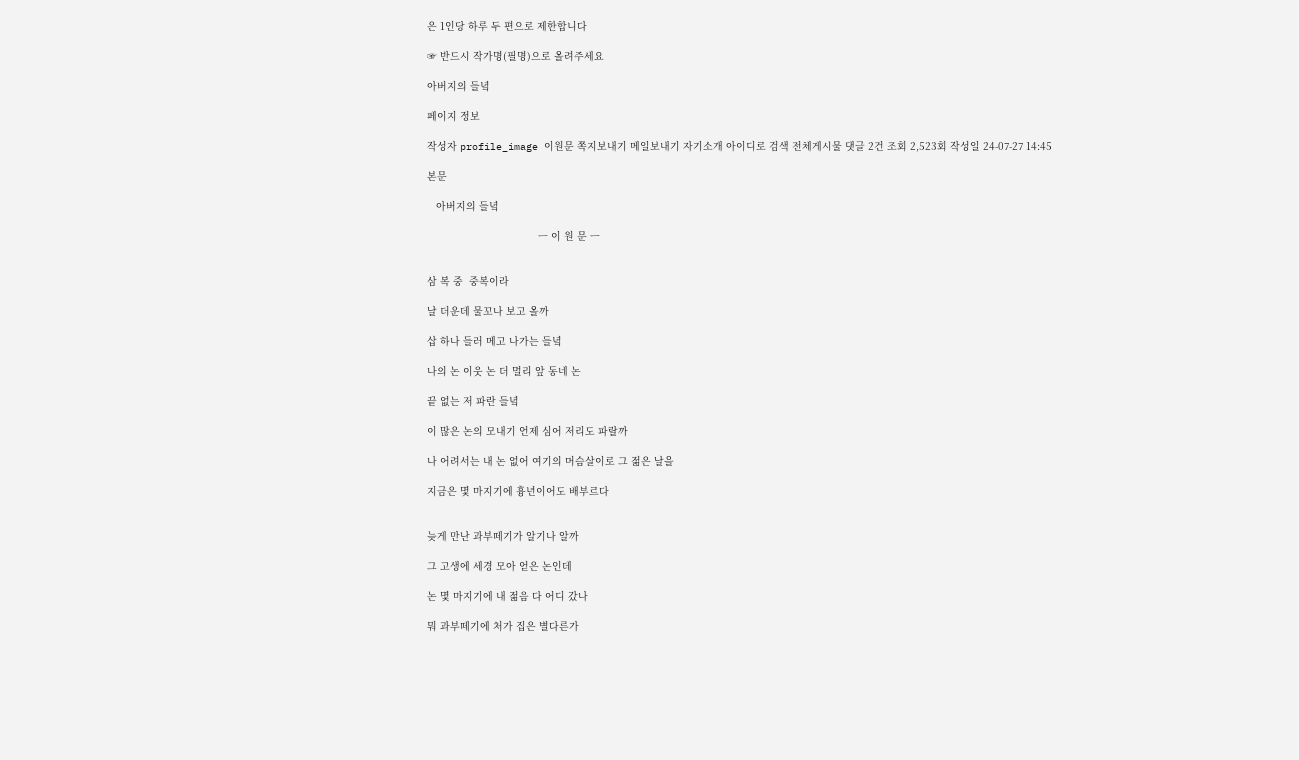은 1인당 하루 두 편으로 제한합니다

☞ 반드시 작가명(필명)으로 올려주세요

아버지의 들녘

페이지 정보

작성자 profile_image 이원문 쪽지보내기 메일보내기 자기소개 아이디로 검색 전체게시물 댓글 2건 조회 2,523회 작성일 24-07-27 14:45

본문

   아버지의 들녘

                                     ㅡ 이 원 문 ㅡ


삼 복 중  중복이라

날 더운데 물꼬나 보고 올까

삽 하나 들러 메고 나가는 들녘

나의 논 이웃 논 더 멀리 앞 동네 논

끝 없는 저 파란 들녘

이 많은 논의 모내기 언제 심어 저리도 파랄까

나 어려서는 내 논 없어 여기의 머슴살이로 그 젊은 날을

지금은 몇 마지기에 흉년이어도 배부르다


늦게 만난 과부떼기가 알기나 알까

그 고생에 세경 모아 얻은 논인데

논 몇 마지기에 내 젊음 다 어디 갔나

뭐 과부떼기에 처가 집은 별다른가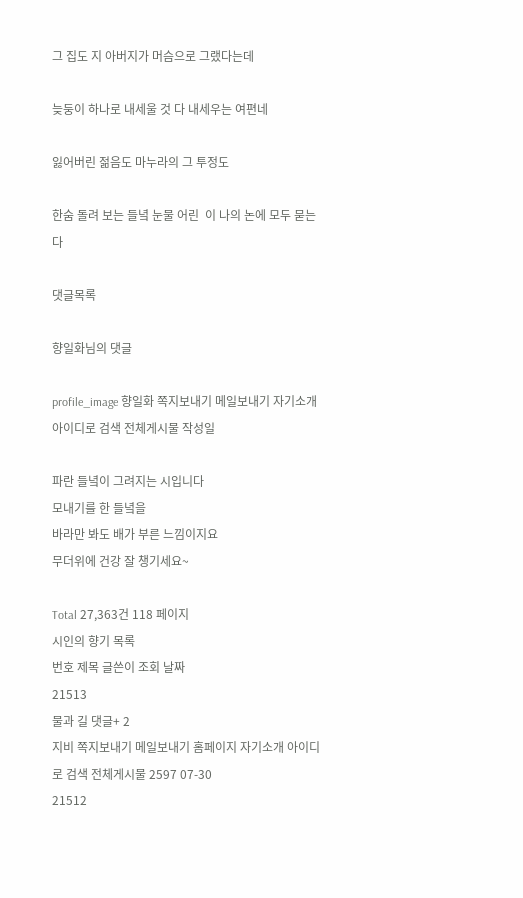그 집도 지 아버지가 머슴으로 그랬다는데

늦둥이 하나로 내세울 것 다 내세우는 여편네

잃어버린 젊음도 마누라의 그 투정도

한숨 돌려 보는 들녘 눈물 어린  이 나의 논에 모두 묻는다

댓글목록

향일화님의 댓글

profile_image 향일화 쪽지보내기 메일보내기 자기소개 아이디로 검색 전체게시물 작성일

파란 들녘이 그려지는 시입니다
모내기를 한 들녘을
바라만 봐도 배가 부른 느낌이지요
무더위에 건강 잘 챙기세요~

Total 27,363건 118 페이지
시인의 향기 목록
번호 제목 글쓴이 조회 날짜
21513
물과 길 댓글+ 2
지비 쪽지보내기 메일보내기 홈페이지 자기소개 아이디로 검색 전체게시물 2597 07-30
21512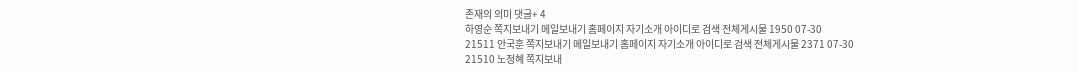존재의 의미 댓글+ 4
하영순 쪽지보내기 메일보내기 홈페이지 자기소개 아이디로 검색 전체게시물 1950 07-30
21511 안국훈 쪽지보내기 메일보내기 홈페이지 자기소개 아이디로 검색 전체게시물 2371 07-30
21510 노정혜 쪽지보내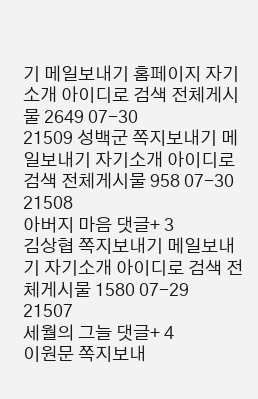기 메일보내기 홈페이지 자기소개 아이디로 검색 전체게시물 2649 07-30
21509 성백군 쪽지보내기 메일보내기 자기소개 아이디로 검색 전체게시물 958 07-30
21508
아버지 마음 댓글+ 3
김상협 쪽지보내기 메일보내기 자기소개 아이디로 검색 전체게시물 1580 07-29
21507
세월의 그늘 댓글+ 4
이원문 쪽지보내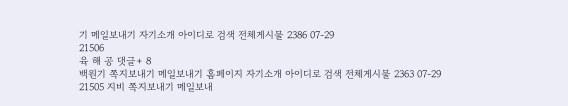기 메일보내기 자기소개 아이디로 검색 전체게시물 2386 07-29
21506
육 해 공 댓글+ 8
백원기 쪽지보내기 메일보내기 홈페이지 자기소개 아이디로 검색 전체게시물 2363 07-29
21505 지비 쪽지보내기 메일보내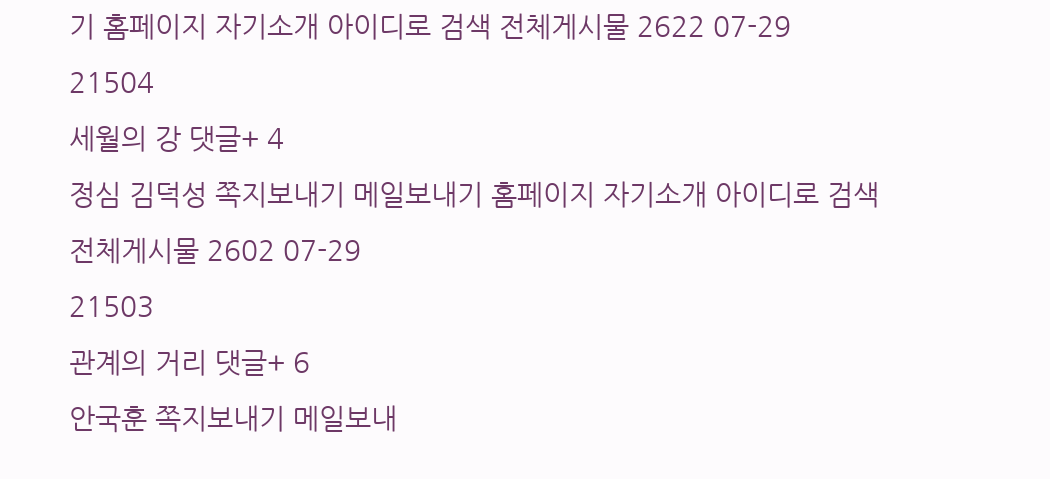기 홈페이지 자기소개 아이디로 검색 전체게시물 2622 07-29
21504
세월의 강 댓글+ 4
정심 김덕성 쪽지보내기 메일보내기 홈페이지 자기소개 아이디로 검색 전체게시물 2602 07-29
21503
관계의 거리 댓글+ 6
안국훈 쪽지보내기 메일보내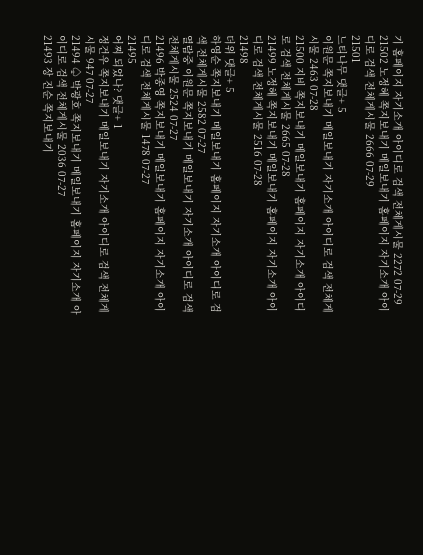기 홈페이지 자기소개 아이디로 검색 전체게시물 2272 07-29
21502 노정혜 쪽지보내기 메일보내기 홈페이지 자기소개 아이디로 검색 전체게시물 2666 07-29
21501
느티나무 댓글+ 5
이원문 쪽지보내기 메일보내기 자기소개 아이디로 검색 전체게시물 2463 07-28
21500 지비 쪽지보내기 메일보내기 홈페이지 자기소개 아이디로 검색 전체게시물 2665 07-28
21499 노정혜 쪽지보내기 메일보내기 홈페이지 자기소개 아이디로 검색 전체게시물 2516 07-28
21498
더위 댓글+ 5
하영순 쪽지보내기 메일보내기 홈페이지 자기소개 아이디로 검색 전체게시물 2582 07-27
열람중 이원문 쪽지보내기 메일보내기 자기소개 아이디로 검색 전체게시물 2524 07-27
21496 박종영 쪽지보내기 메일보내기 홈페이지 자기소개 아이디로 검색 전체게시물 1478 07-27
21495
어찌 되었나? 댓글+ 1
정건우 쪽지보내기 메일보내기 자기소개 아이디로 검색 전체게시물 947 07-27
21494 ♤ 박광호 쪽지보내기 메일보내기 홈페이지 자기소개 아이디로 검색 전체게시물 2036 07-27
21493 장 진순 쪽지보내기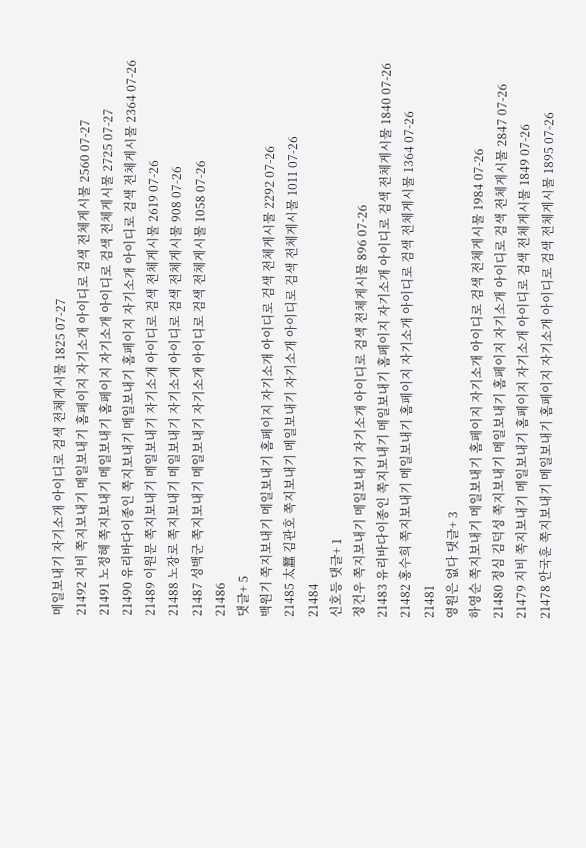메일보내기 자기소개 아이디로 검색 전체게시물 1825 07-27
21492 지비 쪽지보내기 메일보내기 홈페이지 자기소개 아이디로 검색 전체게시물 2560 07-27
21491 노정혜 쪽지보내기 메일보내기 홈페이지 자기소개 아이디로 검색 전체게시물 2725 07-27
21490 유리바다이종인 쪽지보내기 메일보내기 홈페이지 자기소개 아이디로 검색 전체게시물 2364 07-26
21489 이원문 쪽지보내기 메일보내기 자기소개 아이디로 검색 전체게시물 2619 07-26
21488 노장로 쪽지보내기 메일보내기 자기소개 아이디로 검색 전체게시물 908 07-26
21487 성백군 쪽지보내기 메일보내기 자기소개 아이디로 검색 전체게시물 1058 07-26
21486
댓글+ 5
백원기 쪽지보내기 메일보내기 홈페이지 자기소개 아이디로 검색 전체게시물 2292 07-26
21485 太蠶 김관호 쪽지보내기 메일보내기 자기소개 아이디로 검색 전체게시물 1011 07-26
21484
신호등 댓글+ 1
정건우 쪽지보내기 메일보내기 자기소개 아이디로 검색 전체게시물 896 07-26
21483 유리바다이종인 쪽지보내기 메일보내기 홈페이지 자기소개 아이디로 검색 전체게시물 1840 07-26
21482 홍수희 쪽지보내기 메일보내기 홈페이지 자기소개 아이디로 검색 전체게시물 1364 07-26
21481
영원은 없다 댓글+ 3
하영순 쪽지보내기 메일보내기 홈페이지 자기소개 아이디로 검색 전체게시물 1984 07-26
21480 정심 김덕성 쪽지보내기 메일보내기 홈페이지 자기소개 아이디로 검색 전체게시물 2847 07-26
21479 지비 쪽지보내기 메일보내기 홈페이지 자기소개 아이디로 검색 전체게시물 1849 07-26
21478 안국훈 쪽지보내기 메일보내기 홈페이지 자기소개 아이디로 검색 전체게시물 1895 07-26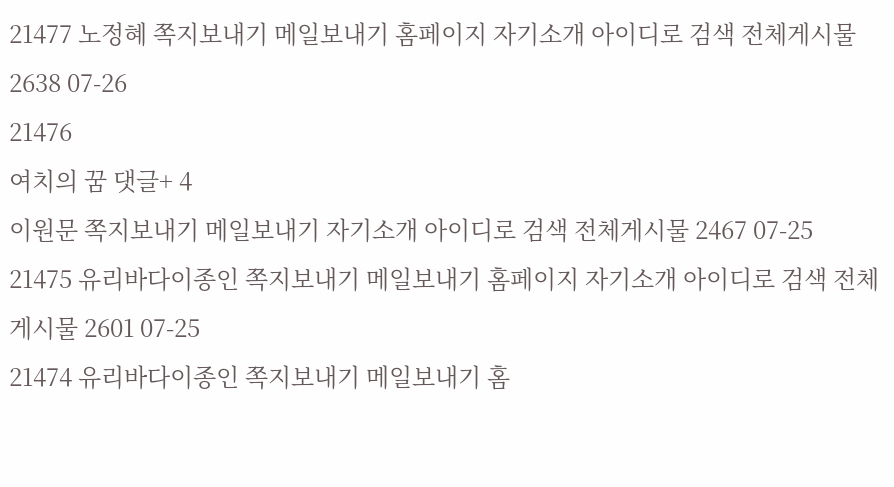21477 노정혜 쪽지보내기 메일보내기 홈페이지 자기소개 아이디로 검색 전체게시물 2638 07-26
21476
여치의 꿈 댓글+ 4
이원문 쪽지보내기 메일보내기 자기소개 아이디로 검색 전체게시물 2467 07-25
21475 유리바다이종인 쪽지보내기 메일보내기 홈페이지 자기소개 아이디로 검색 전체게시물 2601 07-25
21474 유리바다이종인 쪽지보내기 메일보내기 홈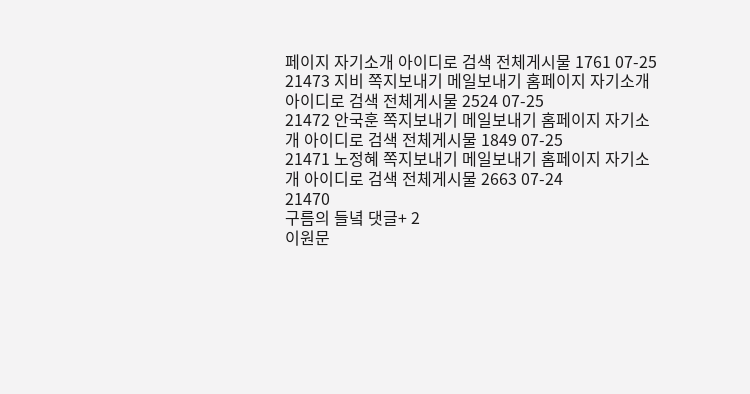페이지 자기소개 아이디로 검색 전체게시물 1761 07-25
21473 지비 쪽지보내기 메일보내기 홈페이지 자기소개 아이디로 검색 전체게시물 2524 07-25
21472 안국훈 쪽지보내기 메일보내기 홈페이지 자기소개 아이디로 검색 전체게시물 1849 07-25
21471 노정혜 쪽지보내기 메일보내기 홈페이지 자기소개 아이디로 검색 전체게시물 2663 07-24
21470
구름의 들녘 댓글+ 2
이원문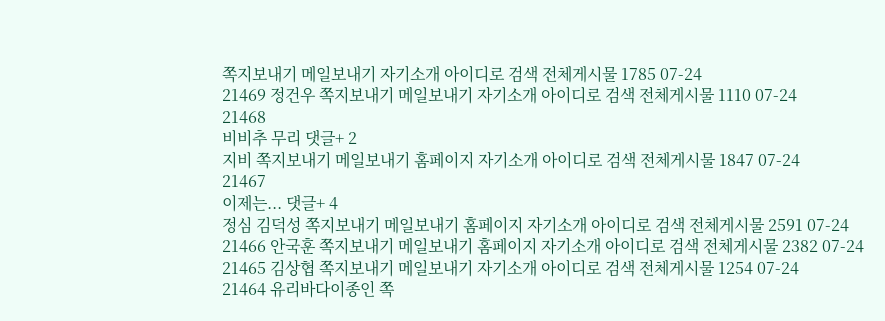쪽지보내기 메일보내기 자기소개 아이디로 검색 전체게시물 1785 07-24
21469 정건우 쪽지보내기 메일보내기 자기소개 아이디로 검색 전체게시물 1110 07-24
21468
비비추 무리 댓글+ 2
지비 쪽지보내기 메일보내기 홈페이지 자기소개 아이디로 검색 전체게시물 1847 07-24
21467
이제는... 댓글+ 4
정심 김덕성 쪽지보내기 메일보내기 홈페이지 자기소개 아이디로 검색 전체게시물 2591 07-24
21466 안국훈 쪽지보내기 메일보내기 홈페이지 자기소개 아이디로 검색 전체게시물 2382 07-24
21465 김상협 쪽지보내기 메일보내기 자기소개 아이디로 검색 전체게시물 1254 07-24
21464 유리바다이종인 쪽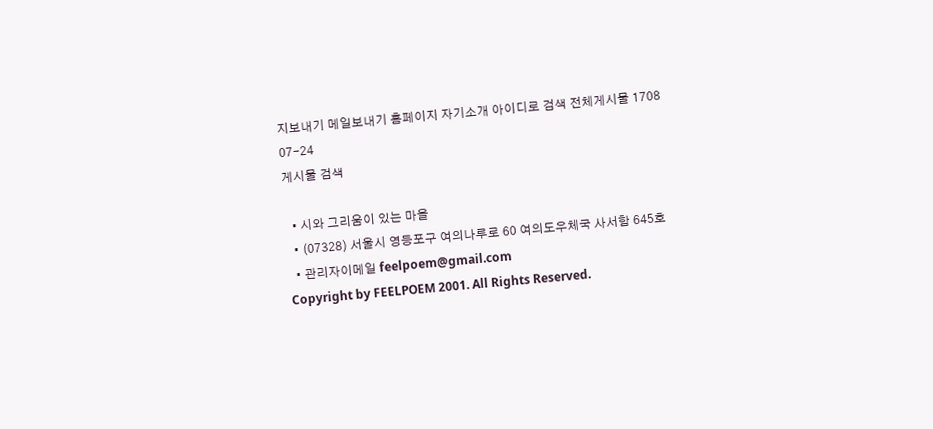지보내기 메일보내기 홈페이지 자기소개 아이디로 검색 전체게시물 1708 07-24
게시물 검색

  • 시와 그리움이 있는 마을
  • (07328) 서울시 영등포구 여의나루로 60 여의도우체국 사서함 645호
  • 관리자이메일 feelpoem@gmail.com
Copyright by FEELPOEM 2001. All Rights Reserved.